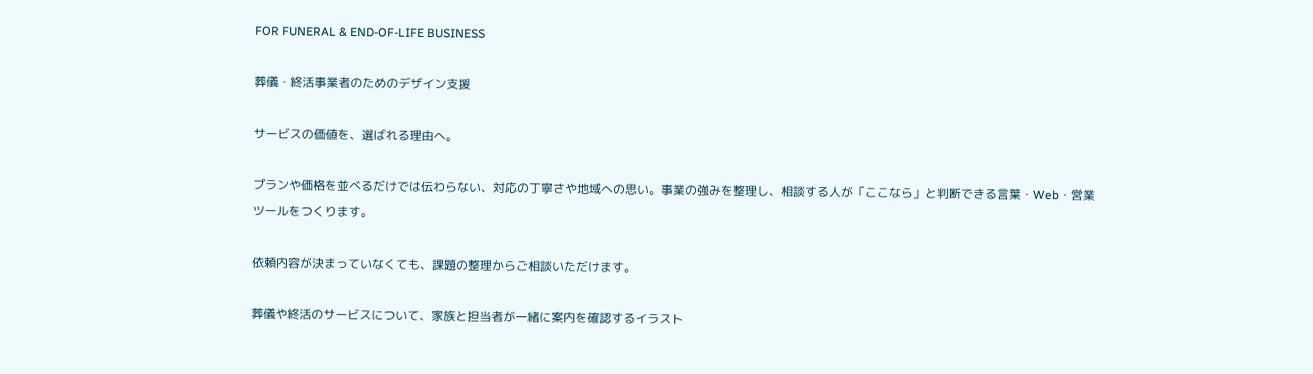FOR FUNERAL & END-OF-LIFE BUSINESS

葬儀・終活事業者のためのデザイン支援

サービスの価値を、選ばれる理由へ。

プランや価格を並べるだけでは伝わらない、対応の丁寧さや地域への思い。事業の強みを整理し、相談する人が「ここなら」と判断できる言葉・Web・営業ツールをつくります。

依頼内容が決まっていなくても、課題の整理からご相談いただけます。

葬儀や終活のサービスについて、家族と担当者が一緒に案内を確認するイラスト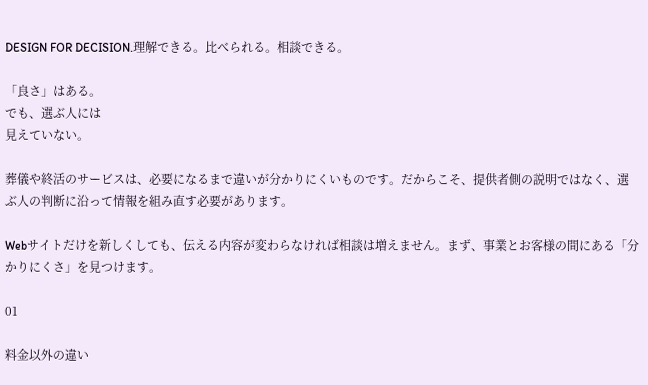DESIGN FOR DECISION.理解できる。比べられる。相談できる。

「良さ」はある。
でも、選ぶ人には
見えていない。

葬儀や終活のサービスは、必要になるまで違いが分かりにくいものです。だからこそ、提供者側の説明ではなく、選ぶ人の判断に沿って情報を組み直す必要があります。

Webサイトだけを新しくしても、伝える内容が変わらなければ相談は増えません。まず、事業とお客様の間にある「分かりにくさ」を見つけます。

01

料金以外の違い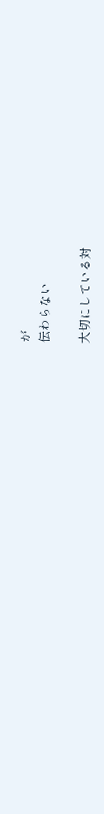が
伝わらない

大切にしている対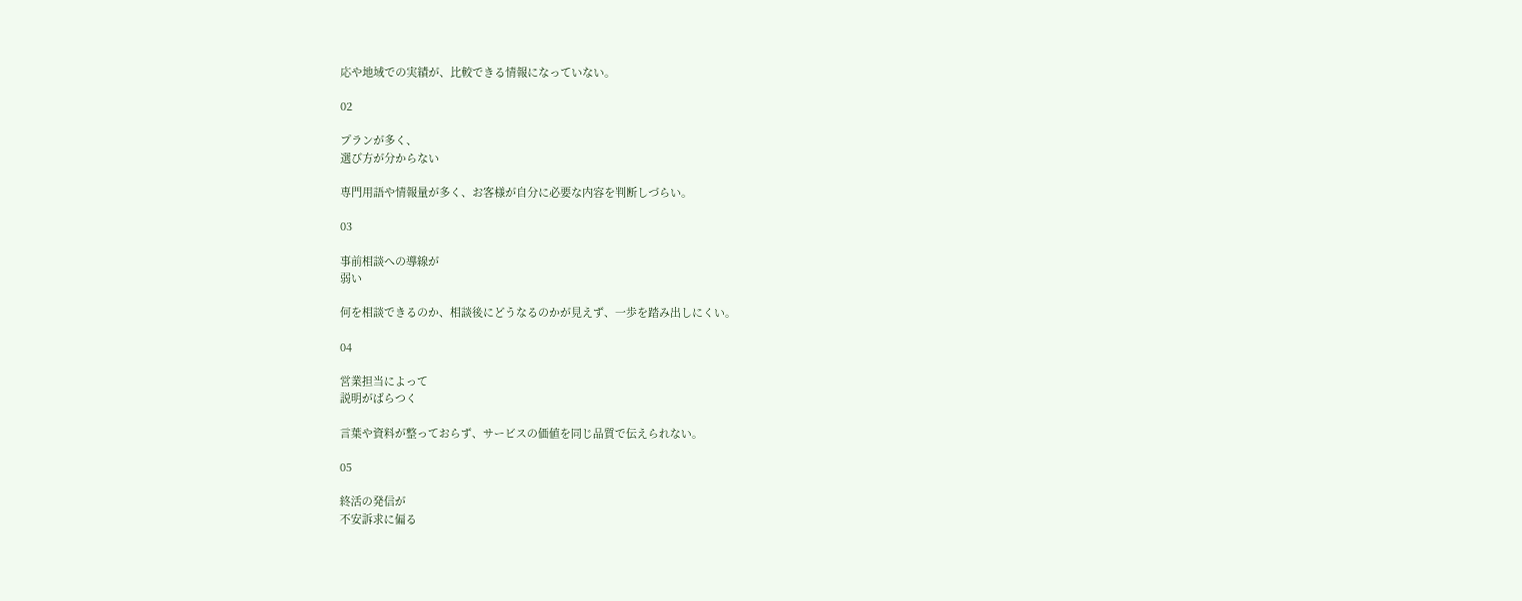応や地域での実績が、比較できる情報になっていない。

02

プランが多く、
選び方が分からない

専門用語や情報量が多く、お客様が自分に必要な内容を判断しづらい。

03

事前相談への導線が
弱い

何を相談できるのか、相談後にどうなるのかが見えず、一歩を踏み出しにくい。

04

営業担当によって
説明がばらつく

言葉や資料が整っておらず、サービスの価値を同じ品質で伝えられない。

05

終活の発信が
不安訴求に偏る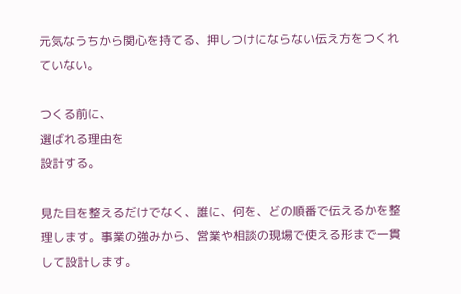元気なうちから関心を持てる、押しつけにならない伝え方をつくれていない。

つくる前に、
選ばれる理由を
設計する。

見た目を整えるだけでなく、誰に、何を、どの順番で伝えるかを整理します。事業の強みから、営業や相談の現場で使える形まで一貫して設計します。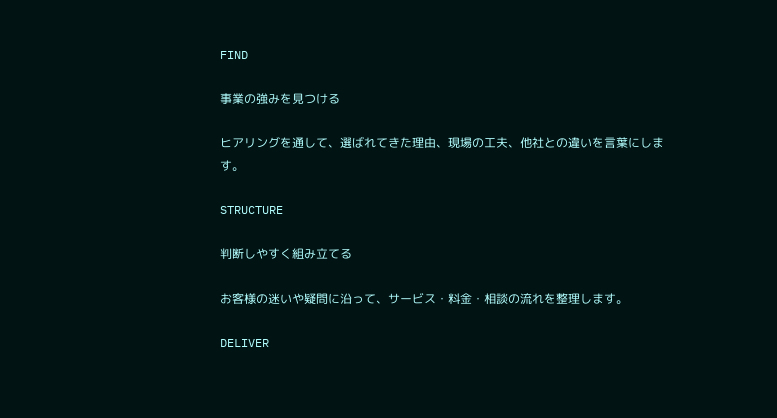FIND

事業の強みを見つける

ヒアリングを通して、選ばれてきた理由、現場の工夫、他社との違いを言葉にします。

STRUCTURE

判断しやすく組み立てる

お客様の迷いや疑問に沿って、サービス・料金・相談の流れを整理します。

DELIVER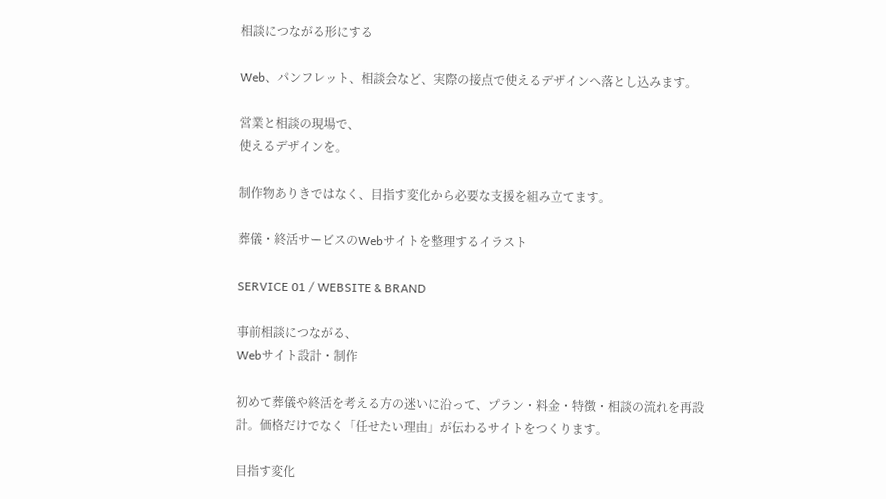相談につながる形にする

Web、パンフレット、相談会など、実際の接点で使えるデザインへ落とし込みます。

営業と相談の現場で、
使えるデザインを。

制作物ありきではなく、目指す変化から必要な支援を組み立てます。

葬儀・終活サービスのWebサイトを整理するイラスト

SERVICE 01 / WEBSITE & BRAND

事前相談につながる、
Webサイト設計・制作

初めて葬儀や終活を考える方の迷いに沿って、プラン・料金・特徴・相談の流れを再設計。価格だけでなく「任せたい理由」が伝わるサイトをつくります。

目指す変化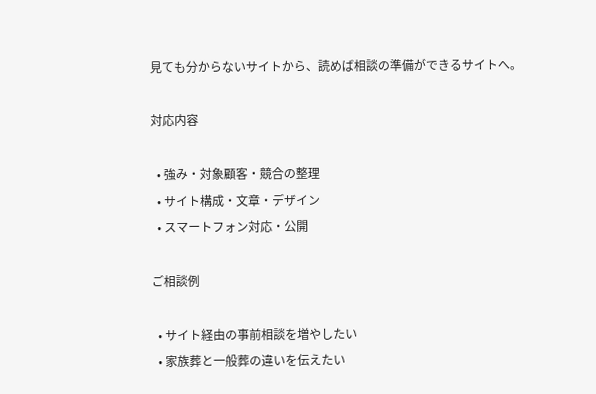見ても分からないサイトから、読めば相談の準備ができるサイトへ。

対応内容

  • 強み・対象顧客・競合の整理
  • サイト構成・文章・デザイン
  • スマートフォン対応・公開

ご相談例

  • サイト経由の事前相談を増やしたい
  • 家族葬と一般葬の違いを伝えたい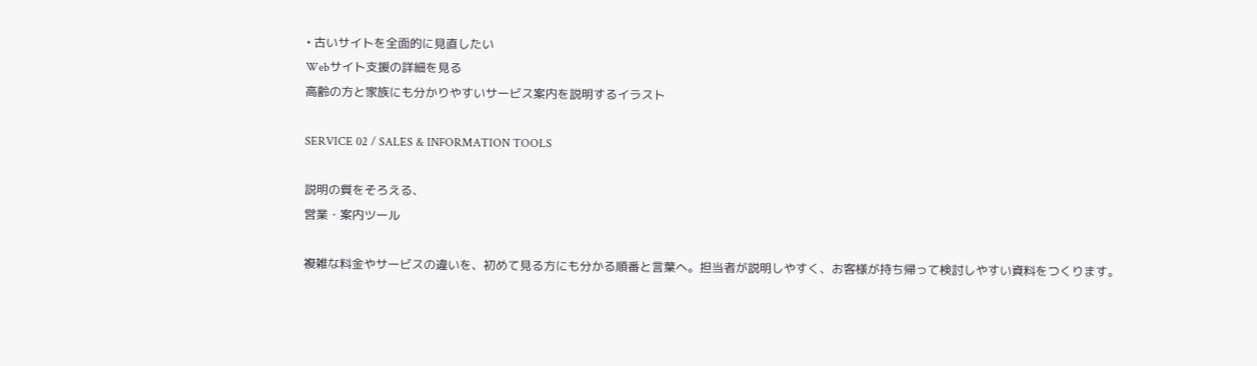• 古いサイトを全面的に見直したい
Webサイト支援の詳細を見る
高齢の方と家族にも分かりやすいサービス案内を説明するイラスト

SERVICE 02 / SALES & INFORMATION TOOLS

説明の質をそろえる、
営業・案内ツール

複雑な料金やサービスの違いを、初めて見る方にも分かる順番と言葉へ。担当者が説明しやすく、お客様が持ち帰って検討しやすい資料をつくります。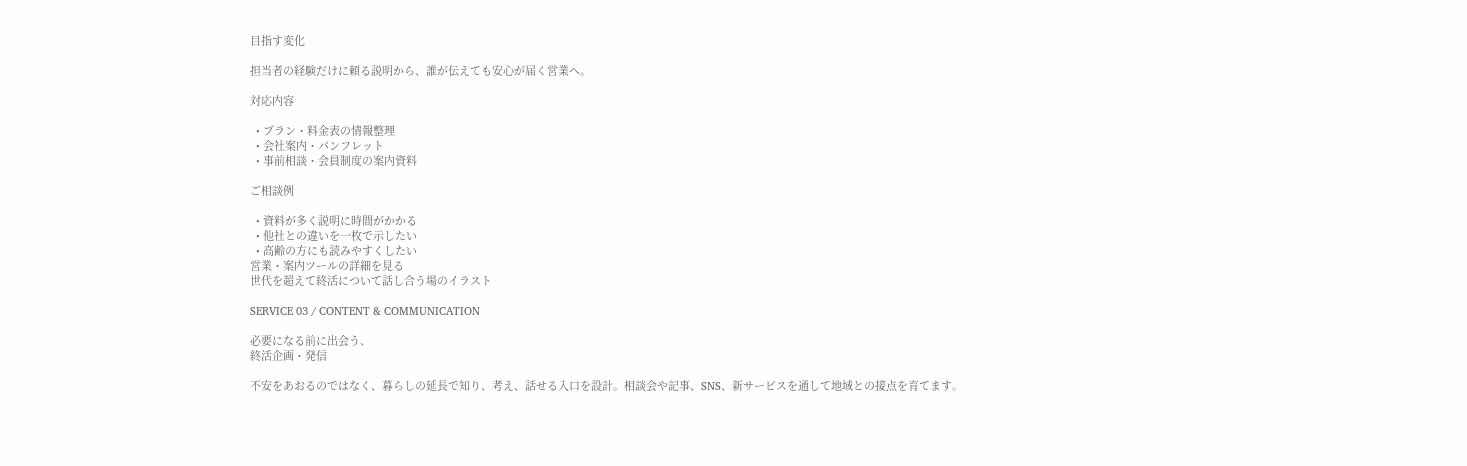目指す変化

担当者の経験だけに頼る説明から、誰が伝えても安心が届く営業へ。

対応内容

  • プラン・料金表の情報整理
  • 会社案内・パンフレット
  • 事前相談・会員制度の案内資料

ご相談例

  • 資料が多く説明に時間がかかる
  • 他社との違いを一枚で示したい
  • 高齢の方にも読みやすくしたい
営業・案内ツールの詳細を見る
世代を超えて終活について話し合う場のイラスト

SERVICE 03 / CONTENT & COMMUNICATION

必要になる前に出会う、
終活企画・発信

不安をあおるのではなく、暮らしの延長で知り、考え、話せる入口を設計。相談会や記事、SNS、新サービスを通して地域との接点を育てます。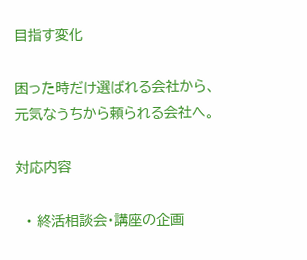目指す変化

困った時だけ選ばれる会社から、元気なうちから頼られる会社へ。

対応内容

  • 終活相談会・講座の企画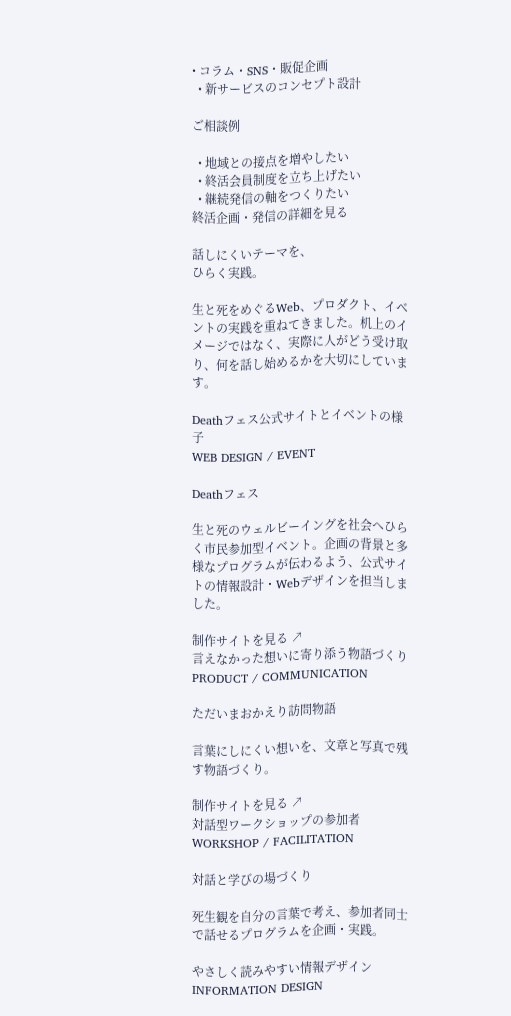• コラム・SNS・販促企画
  • 新サービスのコンセプト設計

ご相談例

  • 地域との接点を増やしたい
  • 終活会員制度を立ち上げたい
  • 継続発信の軸をつくりたい
終活企画・発信の詳細を見る

話しにくいテーマを、
ひらく実践。

生と死をめぐるWeb、プロダクト、イベントの実践を重ねてきました。机上のイメージではなく、実際に人がどう受け取り、何を話し始めるかを大切にしています。

Deathフェス公式サイトとイベントの様子
WEB DESIGN / EVENT

Deathフェス

生と死のウェルビーイングを社会へひらく市民参加型イベント。企画の背景と多様なプログラムが伝わるよう、公式サイトの情報設計・Webデザインを担当しました。

制作サイトを見る ↗
言えなかった想いに寄り添う物語づくり
PRODUCT / COMMUNICATION

ただいまおかえり訪問物語

言葉にしにくい想いを、文章と写真で残す物語づくり。

制作サイトを見る ↗
対話型ワークショップの参加者
WORKSHOP / FACILITATION

対話と学びの場づくり

死生観を自分の言葉で考え、参加者同士で話せるプログラムを企画・実践。

やさしく読みやすい情報デザイン
INFORMATION DESIGN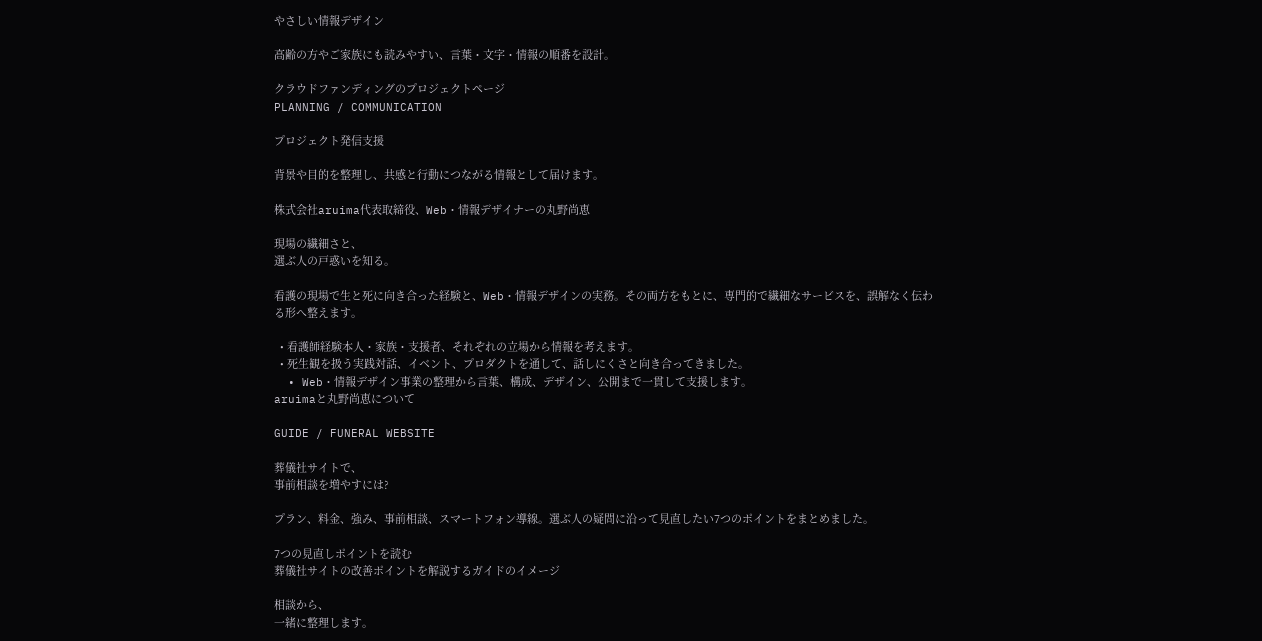やさしい情報デザイン

高齢の方やご家族にも読みやすい、言葉・文字・情報の順番を設計。

クラウドファンディングのプロジェクトページ
PLANNING / COMMUNICATION

プロジェクト発信支援

背景や目的を整理し、共感と行動につながる情報として届けます。

株式会社aruima代表取締役、Web・情報デザイナーの丸野尚恵

現場の繊細さと、
選ぶ人の戸惑いを知る。

看護の現場で生と死に向き合った経験と、Web・情報デザインの実務。その両方をもとに、専門的で繊細なサービスを、誤解なく伝わる形へ整えます。

  • 看護師経験本人・家族・支援者、それぞれの立場から情報を考えます。
  • 死生観を扱う実践対話、イベント、プロダクトを通して、話しにくさと向き合ってきました。
  • Web・情報デザイン事業の整理から言葉、構成、デザイン、公開まで一貫して支援します。
aruimaと丸野尚恵について

GUIDE / FUNERAL WEBSITE

葬儀社サイトで、
事前相談を増やすには?

プラン、料金、強み、事前相談、スマートフォン導線。選ぶ人の疑問に沿って見直したい7つのポイントをまとめました。

7つの見直しポイントを読む
葬儀社サイトの改善ポイントを解説するガイドのイメージ

相談から、
一緒に整理します。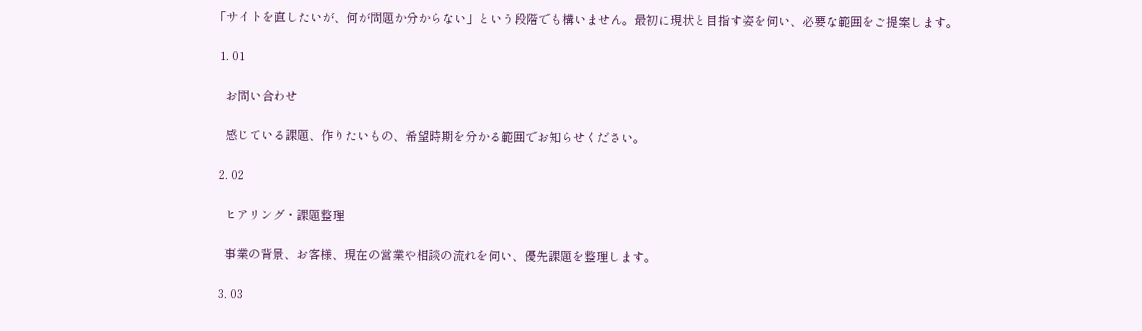「サイトを直したいが、何が問題か分からない」という段階でも構いません。最初に現状と目指す姿を伺い、必要な範囲をご提案します。

  1. 01

    お問い合わせ

    感じている課題、作りたいもの、希望時期を分かる範囲でお知らせください。

  2. 02

    ヒアリング・課題整理

    事業の背景、お客様、現在の営業や相談の流れを伺い、優先課題を整理します。

  3. 03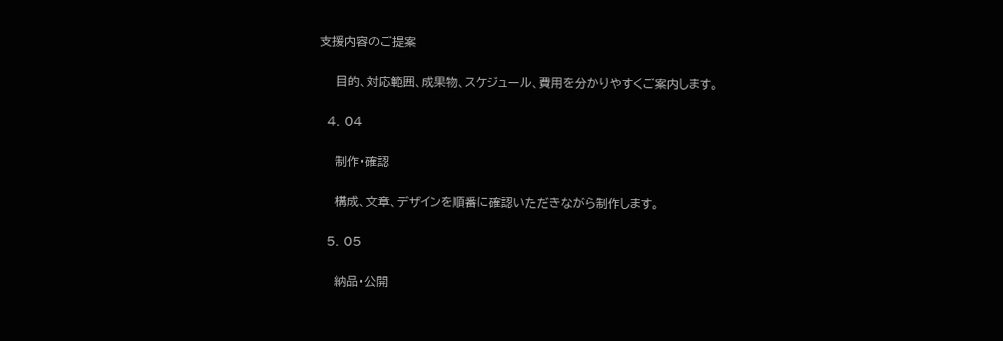支援内容のご提案

    目的、対応範囲、成果物、スケジュール、費用を分かりやすくご案内します。

  4. 04

    制作・確認

    構成、文章、デザインを順番に確認いただきながら制作します。

  5. 05

    納品・公開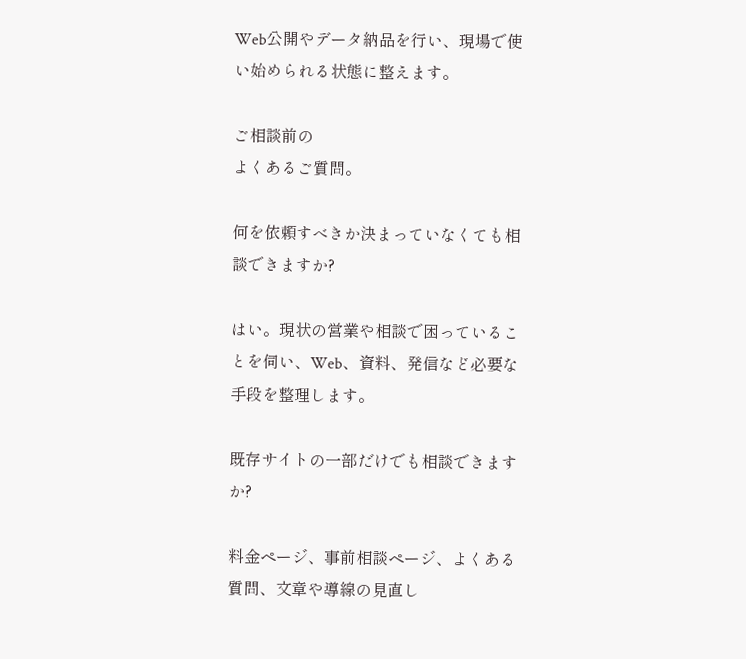Web公開やデータ納品を行い、現場で使い始められる状態に整えます。

ご相談前の
よくあるご質問。

何を依頼すべきか決まっていなくても相談できますか?

はい。現状の営業や相談で困っていることを伺い、Web、資料、発信など必要な手段を整理します。

既存サイトの一部だけでも相談できますか?

料金ページ、事前相談ページ、よくある質問、文章や導線の見直し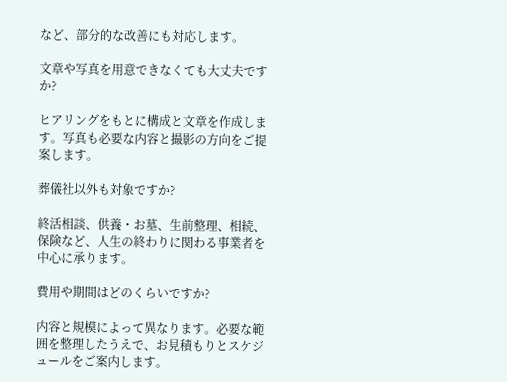など、部分的な改善にも対応します。

文章や写真を用意できなくても大丈夫ですか?

ヒアリングをもとに構成と文章を作成します。写真も必要な内容と撮影の方向をご提案します。

葬儀社以外も対象ですか?

終活相談、供養・お墓、生前整理、相続、保険など、人生の終わりに関わる事業者を中心に承ります。

費用や期間はどのくらいですか?

内容と規模によって異なります。必要な範囲を整理したうえで、お見積もりとスケジュールをご案内します。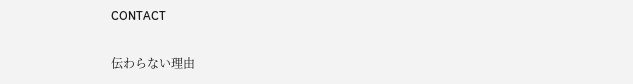CONTACT

伝わらない理由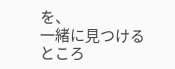を、
一緒に見つけるところ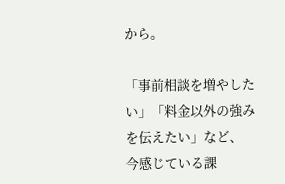から。

「事前相談を増やしたい」「料金以外の強みを伝えたい」など、
今感じている課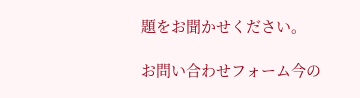題をお聞かせください。

お問い合わせフォーム今の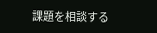課題を相談する